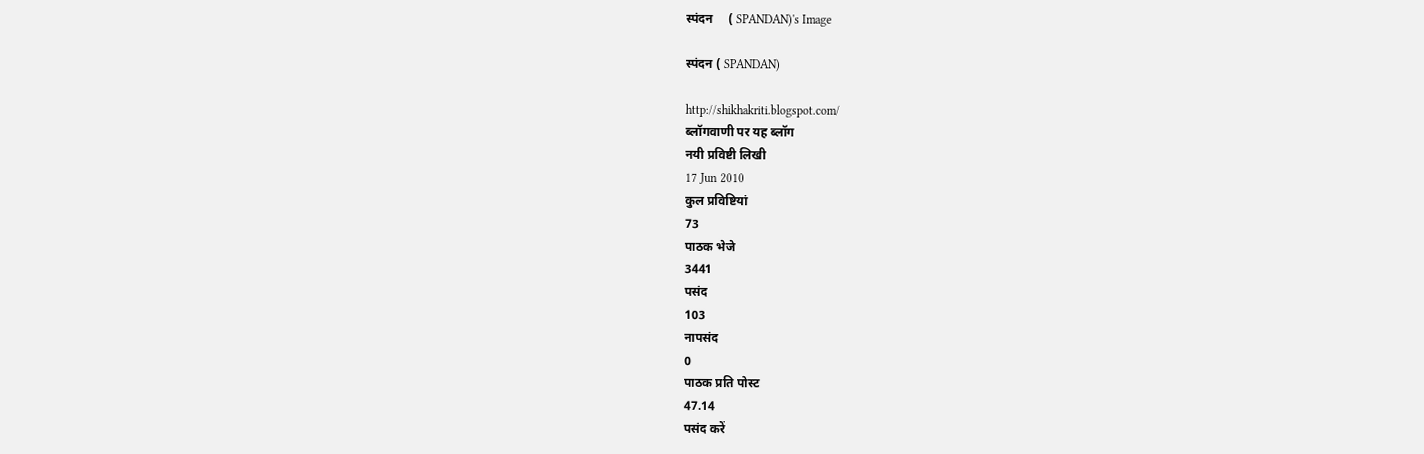स्पंदन     ( SPANDAN)'s Image

स्पंदन ( SPANDAN)

http://shikhakriti.blogspot.com/
ब्लॉगवाणी पर यह ब्लॉग
नयी प्रविष्टी लिखी
17 Jun 2010
कुल प्रविष्टियां
73
पाठक भेजे
3441
पसंद
103
नापसंद
0
पाठक प्रति पोस्ट
47.14
पसंद करें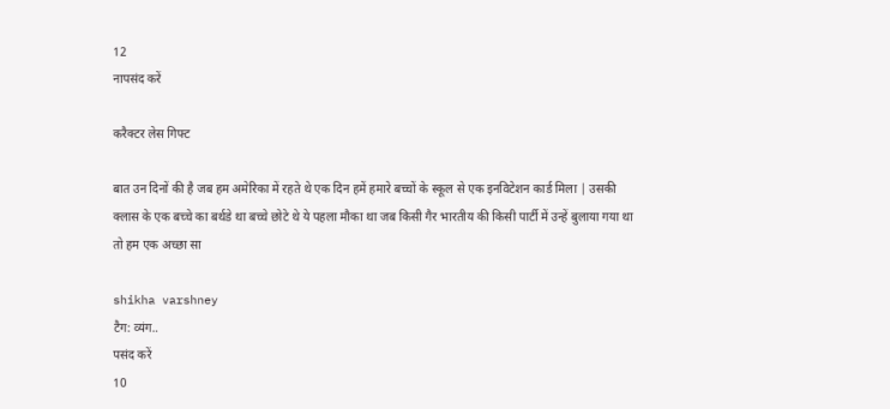12
नापसंद करें

करैक्टर लेस गिफ्ट

बात उन दिनों की है जब हम अमेरिका में रहते थे एक दिन हमें हमारे बच्चों के स्कूल से एक इनविटेशन कार्ड मिला | उसकी क्लास के एक बच्चे का बर्थडे था बच्चे छोटे थे ये पहला मौका था जब किसी गैर भारतीय की किसी पार्टी में उन्हें बुलाया गया था तो हम एक अच्छा सा

shikha varshney
टैग: व्यंग..
पसंद करें
10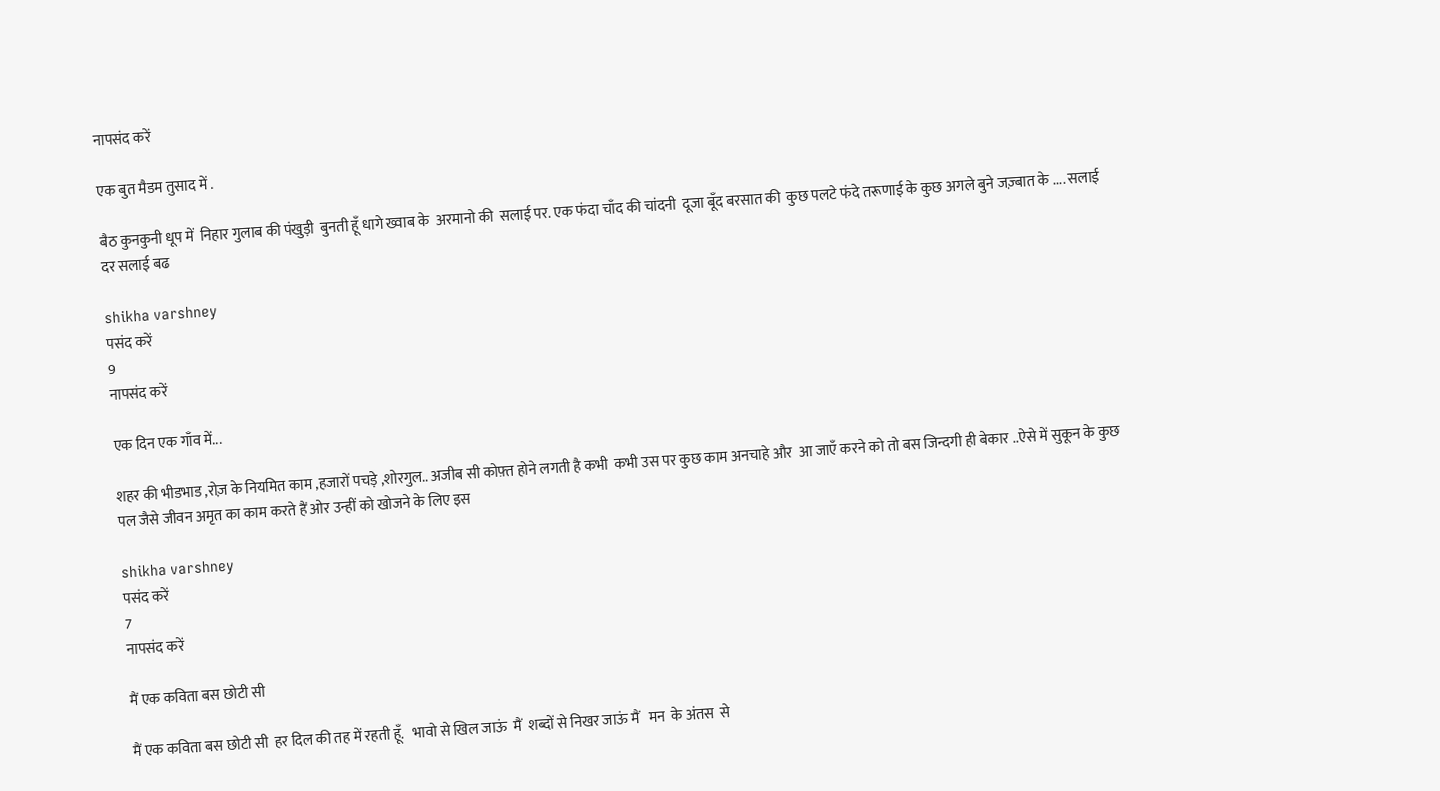नापसंद करें

एक बुत मैडम तुसाद में .

बैठ कुनकुनी धूप में  निहार गुलाब की पंखुड़ी  बुनती हूँ धागे ख्वाब के  अरमानो की  सलाई पर. एक फंदा चाँद की चांदनी  दूजा बूँद बरसात की  कुछ पलटे फंदे तरूणाई के कुछ अगले बुने जज़्बात के .... सलाई दर सलाई बढ

shikha varshney
पसंद करें
9
नापसंद करें

एक दिन एक गाँव में...

शहर की भीडभाड ,रोज़ के नियमित काम ,हजारों पचड़े ,शोरगुल.. अजीब सी कोफ़्त होने लगती है कभी  कभी उस पर कुछ काम अनचाहे और  आ जाएँ करने को तो बस जिन्दगी ही बेकार ..ऐसे में सुकून के कुछ पल जैसे जीवन अमृत का काम करते हैं ओर उन्हीं को खोजने के लिए इस

shikha varshney
पसंद करें
7
नापसंद करें

मैं एक कविता बस छोटी सी

मैं एक कविता बस छोटी सी  हर दिल की तह में रहती हूँ.   भावो से खिल जाऊं  मैं  शब्दों से निखर जाऊं मैं   मन  के अंतस  से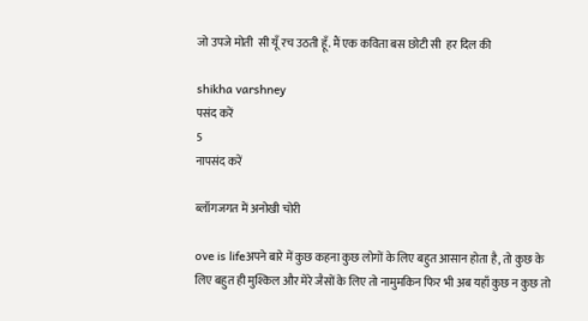जो उपजे मोती  सी यूँ रच उठती हूँ. मैं एक कविता बस छोटी सी  हर दिल की

shikha varshney
पसंद करें
5
नापसंद करें

ब्लॉगजगत में अनोखी चोरी

ove is lifeअपने बारे में कुछ कहना कुछ लोगों के लिए बहुत आसान होता है, तो कुछ के लिए बहुत ही मुश्किल और मेरे जैसों के लिए तो नामुमकिन फिर भी अब यहाँ कुछ न कुछ तो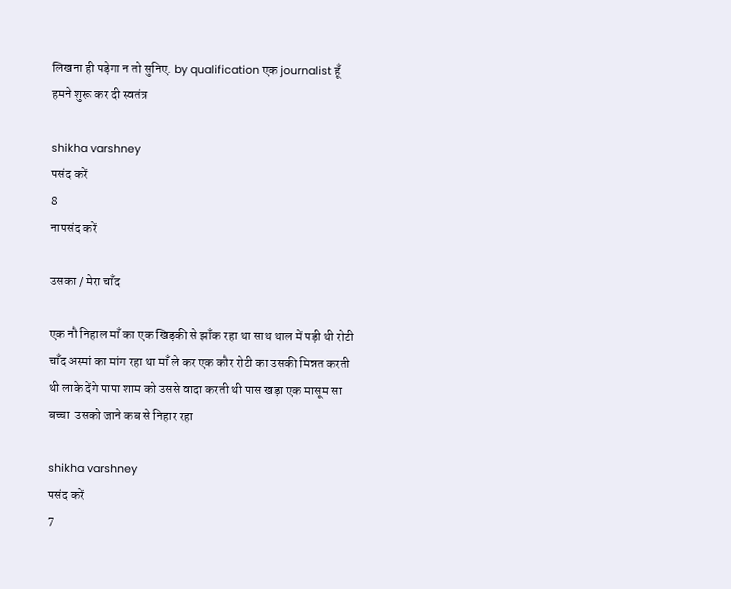लिखना ही पड़ेगा न तो सुनिए. by qualification एक journalist हूँ हमने शुरू कर दी स्वतंत्र

shikha varshney
पसंद करें
8
नापसंद करें

उसका / मेरा चाँद

एक नौ निहाल माँ का एक खिड़की से झाँक रहा था साथ थाल में पड़ी थी रोटी  चाँद अस्मां का मांग रहा था माँ ले कर एक कौर रोटी का उसकी मिन्नत करती थी लाके देंगे पापा शाम को उससे वादा करती थी पास खड़ा एक मासूम सा बच्चा  उसको जाने कब से निहार रहा

shikha varshney
पसंद करें
7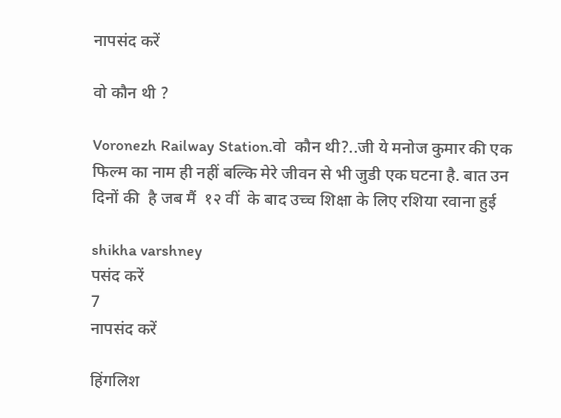नापसंद करें

वो कौन थी ?

Voronezh Railway Station.वो  कौन थी?..जी ये मनोज कुमार की एक फिल्म का नाम ही नहीं बल्कि मेरे जीवन से भी जुडी एक घटना है. बात उन दिनों की  है जब मैं  १२ वीं  के बाद उच्च शिक्षा के लिए रशिया रवाना हुई

shikha varshney
पसंद करें
7
नापसंद करें

हिंगलिश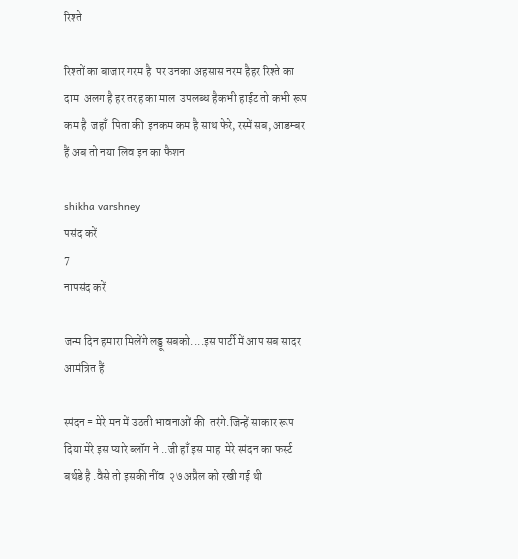रिश्ते

रिश्तों का बाजार गरम है  पर उनका अहसास नरम हैहर रिश्ते का दाम  अलग है हर तरह का माल  उपलब्ध हैकभी हाईट तो कभी रूप कम है  जहाँ  पिता की  इनकम कम है साथ फेरे, रस्में सब, आडम्बर हैं अब तो नया लिव इन का फैशन

shikha varshney
पसंद करें
7
नापसंद करें

जन्म दिन हमारा मिलेंगे लड्डू सबको....इस पार्टी में आप सब सादर आमंत्रित हैं

स्पंदन = मेरे मन में उठती भावनाओं की  तरंगे.जिन्हें साकार रूप दिया मेरे इस प्यारे ब्लॉग ने ..जी हाँ इस माह  मेरे स्पंदन का फर्स्ट बर्थडे है .वैसे तो इसकी नींव  २७ अप्रैल को रखी गई थी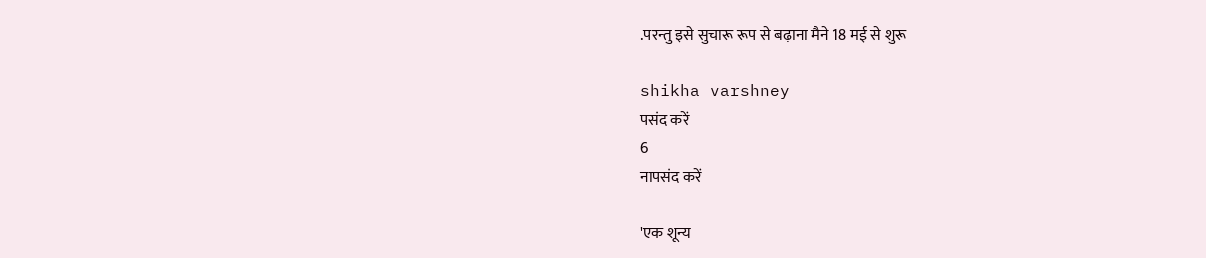.परन्तु इसे सुचारू रूप से बढ़ाना मैने 18 मई से शुरू

shikha varshney
पसंद करें
6
नापसंद करें

'एक शून्य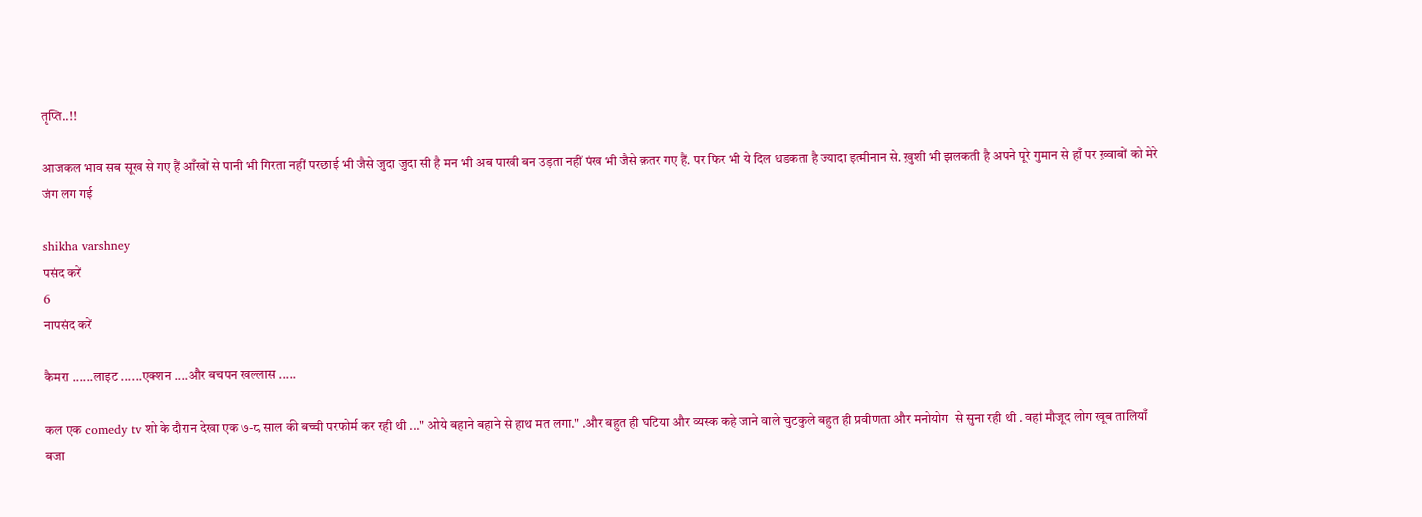तृप्ति..!!

आजकल भाव सब सूख से गए हैं आँखों से पानी भी गिरता नहीं परछाई भी जैसे जुदा जुदा सी है मन भी अब पाखी बन उड़ता नहीं पंख भी जैसे क़तर गए हैं. पर फिर भी ये दिल धडकता है ज्यादा इत्मीनान से. ख़ुशी भी झलकती है अपने पूरे गुमान से हाँ पर ख़्वाबों को मेरे जंग लग गई

shikha varshney
पसंद करें
6
नापसंद करें

कैमरा ......लाइट ......एक्शन ....और बचपन खल्लास .....

कल एक comedy tv शो के दौरान देखा एक ७-८ साल की बच्ची परफोर्म कर रही थी ..." ओये बहाने बहाने से हाथ मत लगा." .और बहुत ही घटिया और व्यस्क कहे जाने वाले चुटकुले बहुत ही प्रवीणता और मनोयोग  से सुना रही थी . वहां मौजूद लोग खूब तालियाँ बजा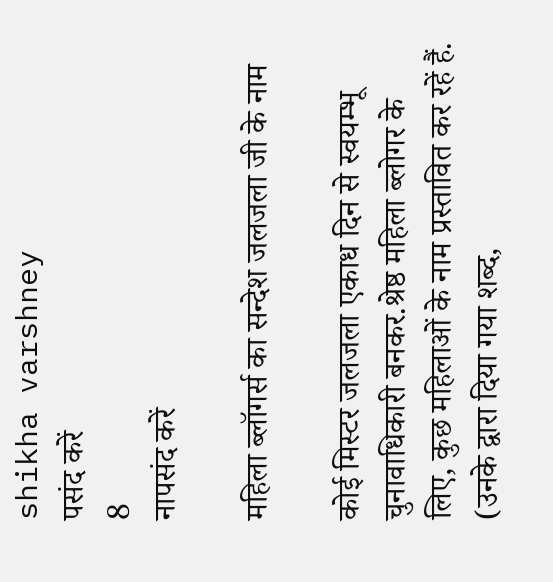shikha varshney
पसंद करें
8
नापसंद करें

महिला ब्लॉगर्स का सन्देश जलजला जी के नाम

कोई मिस्टर जलजला एकाध दिन से स्वयम्भू चुनावाधिकारी बनकर.श्रेष्ठ महिला ब्लोगर के लिए, कुछ महिलाओं के नाम प्रस्तावित कर रहें हैं. (उनके द्वारा दिया गया शब्द,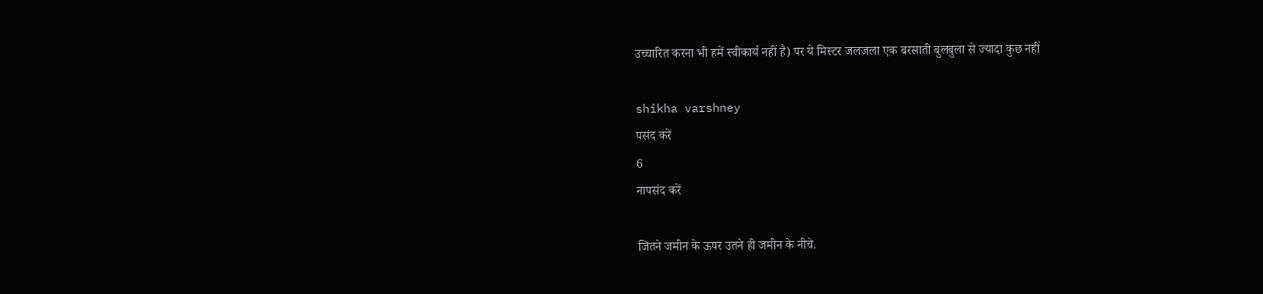उच्चारित करना भी हमें स्वीकार्य नहीं है) पर ये मिस्टर जलजला एक बरसाती बुलबुला से ज्यादा कुछ नहीं

shikha varshney
पसंद करें
6
नापसंद करें

जितने जमीन के ऊपर उतने ही जमीन के नीचे.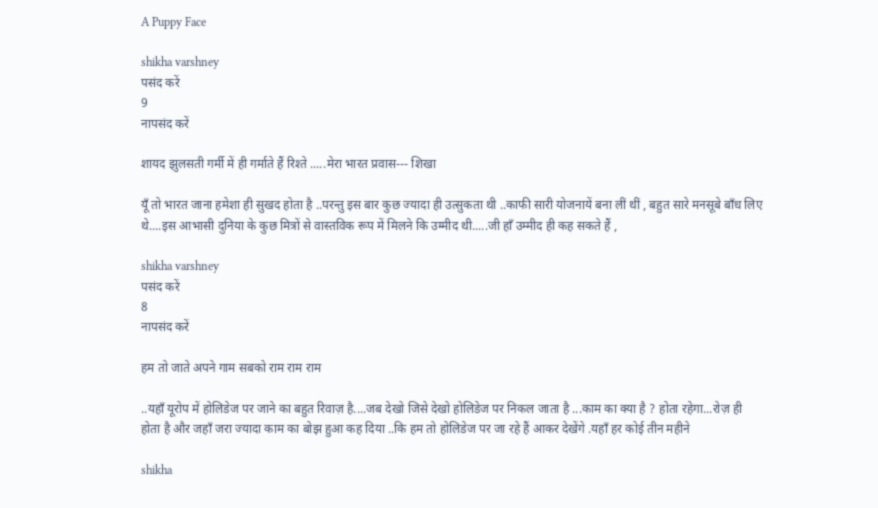A Puppy Face

shikha varshney
पसंद करें
9
नापसंद करें

शायद झुलसती गर्मी में ही गर्माते हैं रिश्ते .....मेरा भारत प्रवास--- शिखा

यूँ तो भारत जाना हमेशा ही सुखद होता है ..परन्तु इस बार कुछ ज्यादा ही उत्सुकता थी ..काफी सारी योजनायें बना लीं थीं , बहुत सारे मनसूबे बाँध लिए थे....इस आभासी दुनिया के कुछ मित्रों से वास्तविक रूप में मिलने कि उम्मीद थी.....जी हाँ उम्मीद ही कह सकते हैं ,

shikha varshney
पसंद करें
8
नापसंद करें

हम तो जाते अपने गाम सबको राम राम राम

..यहाँ यूरोप में होलिडेज पर जाने का बहुत रिवाज़ है....जब देखो जिसे देखो होलिडेज पर निकल जाता है ...काम का क्या है ? होता रहेगा...रोज़ ही होता है और जहाँ जरा ज्यादा काम का बोझ हुआ कह दिया ..कि हम तो होलिडेज पर जा रहे हैं आकर देखेंगे .यहाँ हर कोई तीन महीने

shikha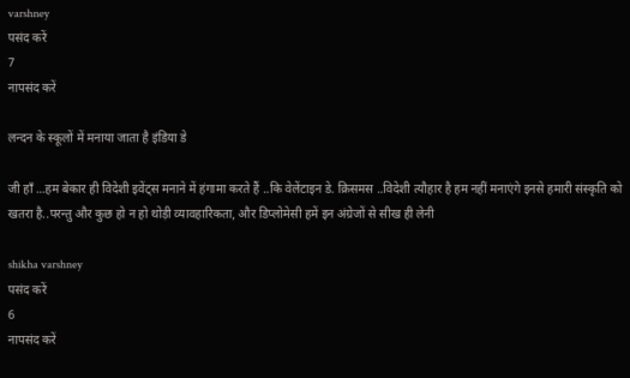varshney
पसंद करें
7
नापसंद करें

लन्दन के स्कूलों में मनाया जाता है इंडिया डे

जी हाँ ...हम बेकार ही विदेशी इवेंट्स मनाने में हंगामा करते हैं ..कि वेलेंटाइन डे. क्रिसमस ..विदेशी त्यौहार है हम नहीं मनाएंगे इनसे हमारी संस्कृति को खतरा है..परन्तु और कुछ हो न हो थोड़ी व्यावहारिकता, और डिप्लोमेसी हमें इन अंग्रेजों से सीख ही लेनी

shikha varshney
पसंद करें
6
नापसंद करें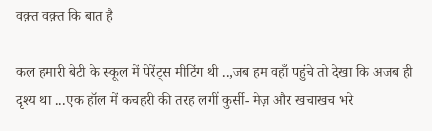वक़्त वक़्त कि बात है

कल हमारी बेटी के स्कूल में पेरेंट्स मीटिंग थी ..,जब हम वहाँ पहुंचे तो देखा कि अजब ही दृश्य था ...एक हॉल में कचहरी की तरह लगीं कुर्सी- मेज़ और खचाखच भरे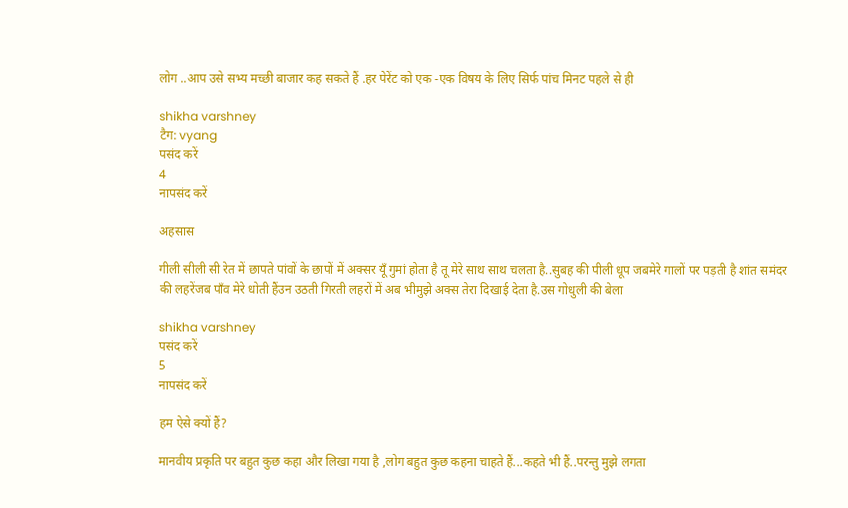लोग ..आप उसे सभ्य मच्छी बाजार कह सकते हैं .हर पेरेंट को एक -एक विषय के लिए सिर्फ पांच मिनट पहले से ही

shikha varshney
टैग: vyang
पसंद करें
4
नापसंद करें

अहसास

गीली सीली सी रेत में छापते पांवों के छापों में अक्सर यूँ गुमां होता है तू मेरे साथ साथ चलता है..सुबह की पीली धूप जबमेरे गालों पर पड़ती है शांत समंदर की लहरेंजब पाँव मेरे धोती हैंउन उठती गिरती लहरों में अब भीमुझे अक्स तेरा दिखाई देता है.उस गोधुली की बेला

shikha varshney
पसंद करें
5
नापसंद करें

हम ऐसे क्यों हैं?

मानवीय प्रकृति पर बहुत कुछ कहा और लिखा गया है ,लोग बहुत कुछ कहना चाहते हैं...कहते भी हैं..परन्तु मुझे लगता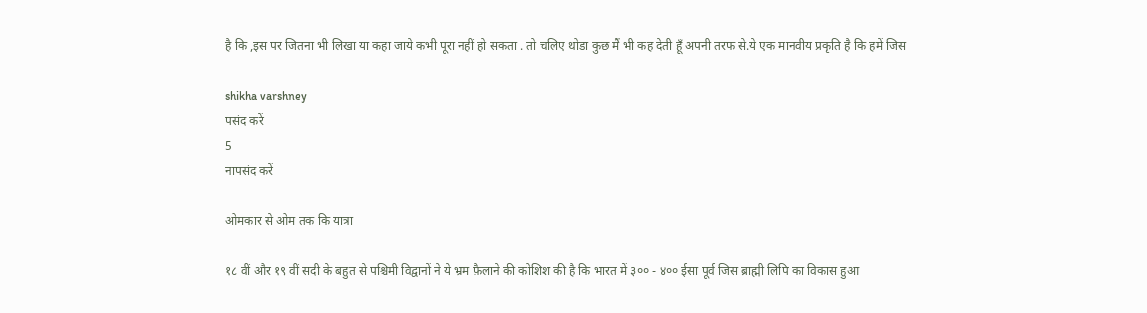है कि ,इस पर जितना भी लिखा या कहा जाये कभी पूरा नहीं हो सकता . तो चलिए थोडा कुछ मैं भी कह देती हूँ अपनी तरफ से.ये एक मानवीय प्रकृति है कि हमें जिस

shikha varshney
पसंद करें
5
नापसंद करें

ओमकार से ओम तक कि यात्रा

१८ वीं और १९ वीं सदी के बहुत से पश्चिमी विद्वानों ने ये भ्रम फ़ैलाने की कोशिश की है कि भारत में ३०० - ४०० ईसा पूर्व जिस ब्राह्मी लिपि का विकास हुआ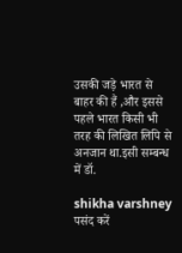उसकी जड़े भारत से बाहर की हैं ,और इससे पहले भारत किसी भी तरह की लिखित लिपि से अनजान था.इसी सम्बन्ध में डॉ.

shikha varshney
पसंद करें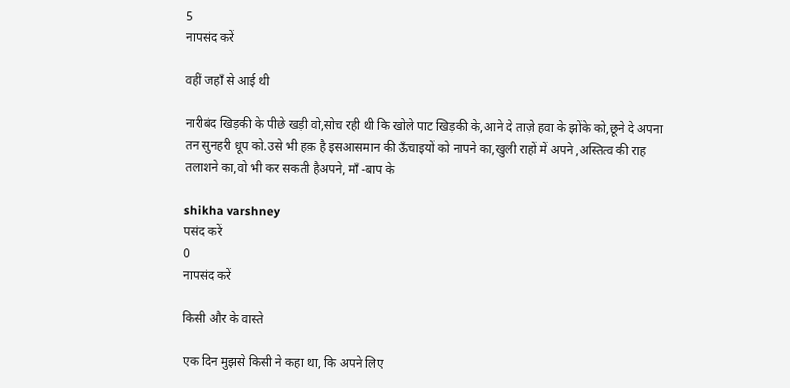5
नापसंद करें

वहीं जहाँ से आई थी

नारीबंद खिड़की के पीछे खड़ी वो,सोच रही थी कि खोले पाट खिड़की के,आने दे ताज़े हवा के झोंके को,छूने दे अपना तन सुनहरी धूप को.उसे भी हक़ है इसआसमान की ऊँचाइयों को नापने का,खुली राहों में अपने ,अस्तित्व की राह तलाशने का,वो भी कर सकती हैअपने, माँ -बाप के

shikha varshney
पसंद करें
0
नापसंद करें

किसी और के वास्ते

एक दिन मुझसे किसी ने कहा था, कि अपने लिए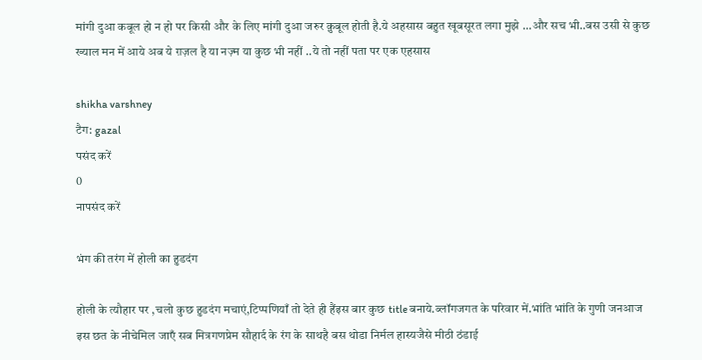मांगी दुआ कबूल हो न हो पर किसी और के लिए मांगी दुआ जरुर क़ुबूल होती है.ये अहसास बहुत खूबसूरत लगा मुझे ...और सच भी..बस उसी से कुछ ख्याल मन में आये अब ये ग़ज़ल है या नज़्म या कुछ भी नहीं ..ये तो नहीं पता पर एक एहसास

shikha varshney
टैग: gazal
पसंद करें
0
नापसंद करें

भंग की तरंग में होली का हुडदंग

होली के त्यौहार पर ,चलो कुछ हुडदंग मचाएं,टिप्पणियाँ तो देते ही हैंइस बार कुछ title बनाये.ब्लॉगजगत के परिवार में.भांति भांति के गुणी जनआज इस छत के नीचेमिल जाएँ सब मित्रगणप्रेम सौहार्द के रंग के साथहै बस थोडा निर्मल हास्यजैसे मीठी ठंडाई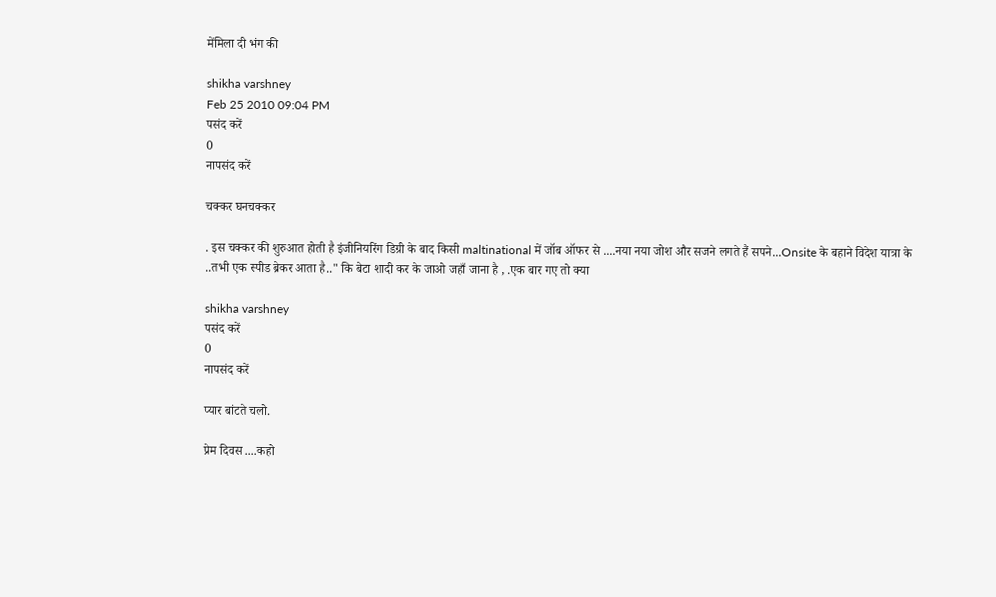मेंमिला दी भंग की

shikha varshney
Feb 25 2010 09:04 PM
पसंद करें
0
नापसंद करें

चक्कर घनचक्कर

. इस चक्कर की शुरुआत होती है इंजीनियरिंग डिग्री के बाद किसी maltinational में जॉब ऑफर से ....नया नया जोश और सजने लगते हैं सपने...Onsite के बहाने विदेश यात्रा के ..तभी एक स्पीड ब्रेकर आता है.." कि बेटा शादी कर के जाओ जहाँ जाना है , .एक बार गए तो क्या

shikha varshney
पसंद करें
0
नापसंद करें

प्यार बांटते चलो.

प्रेम दिवस ....कहो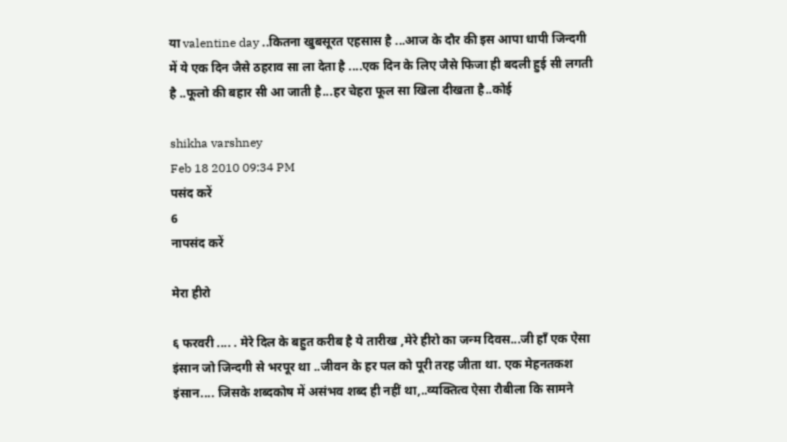या valentine day ..कितना खुबसूरत एहसास है ...आज के दौर की इस आपा धापी जिन्दगी में ये एक दिन जैसे ठहराव सा ला देता है ....एक दिन के लिए जैसे फिजा ही बदली हुई सी लगती है ..फूलो की बहार सी आ जाती है...हर चेहरा फूल सा खिला दीखता है..कोई

shikha varshney
Feb 18 2010 09:34 PM
पसंद करें
6
नापसंद करें

मेरा हीरो

६ फरवरी .... . मेरे दिल के बहुत करीब है ये तारीख ,मेरे हीरो का जन्म दिवस...जी हाँ एक ऐसा इंसान जो जिन्दगी से भरपूर था ..जीवन के हर पल को पूरी तरह जीता था. एक मेहनतकश इंसान.... जिसके शब्दकोष में असंभव शब्द ही नहीं था,..व्यक्तित्व ऐसा रौबीला कि सामने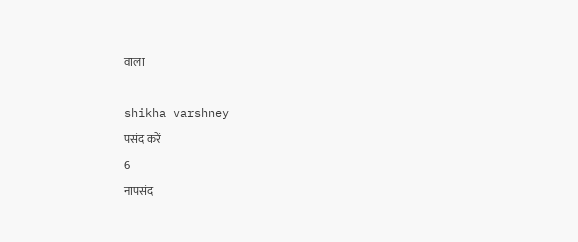वाला

shikha varshney
पसंद करें
6
नापसंद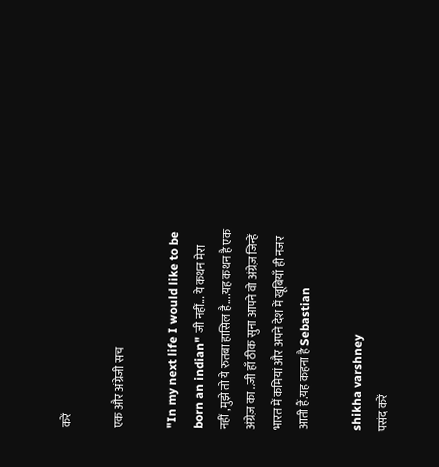करें

एक और अंग्रेजी सच

"In my next life I would like to be born an indian" जी नहीं... ये कथन मेरा नहीं ,मुझे तो ये रुतबा हासिल है....यह कथन है एक अंग्रेज़ का ..जी हाँ ठीक सुना आपने वो अंग्रेज़ जिन्हें भारत में कमियां और अपने देश में खूबियाँ ही नजर आती हैं.यह कहना है Sebastian

shikha varshney
पसंद करें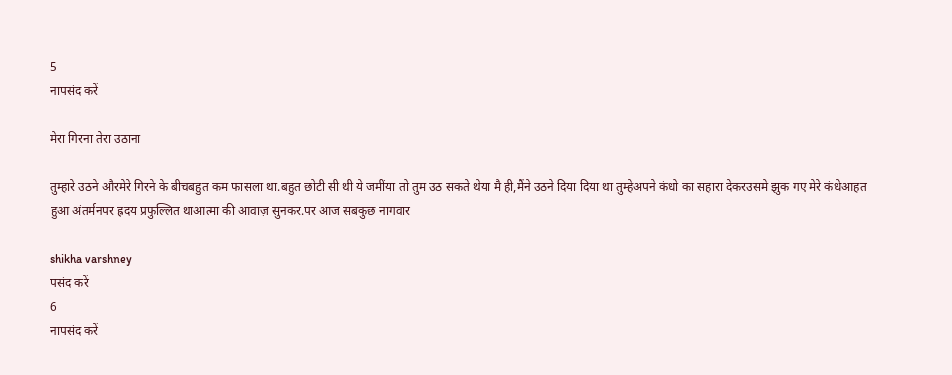5
नापसंद करें

मेरा गिरना तेरा उठाना

तुम्हारे उठने औरमेरे गिरने के बीचबहुत कम फासला था.बहुत छोटी सी थी ये जमींया तो तुम उठ सकते थेया मै ही,मैंने उठने दिया दिया था तुम्हेअपने कंधो का सहारा देकरउसमे झुक गए मेरे कंधेआहत हुआ अंतर्मनपर ह्रदय प्रफुल्लित थाआत्मा की आवाज़ सुनकर.पर आज सबकुछ नागवार

shikha varshney
पसंद करें
6
नापसंद करें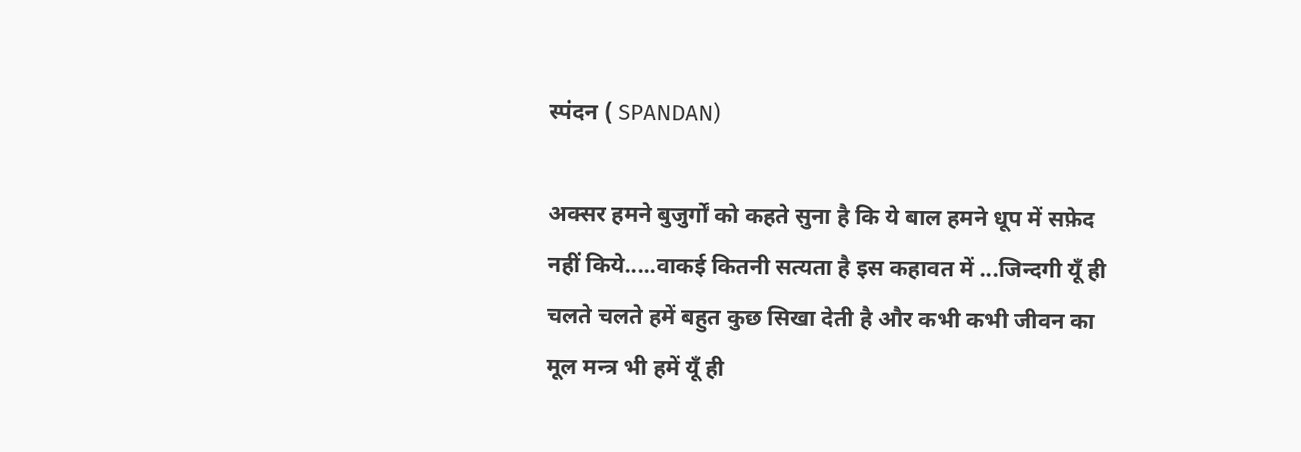स्पंदन ( SPANDAN)

अक्सर हमने बुजुर्गों को कहते सुना है कि ये बाल हमने धूप में सफ़ेद नहीं किये.....वाकई कितनी सत्यता है इस कहावत में ...जिन्दगी यूँ ही चलते चलते हमें बहुत कुछ सिखा देती है और कभी कभी जीवन का मूल मन्त्र भी हमें यूँ ही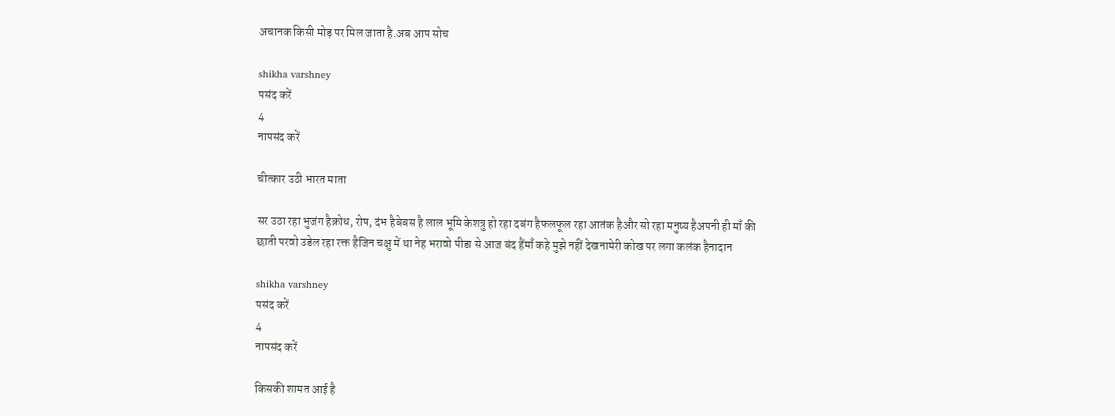अचानक किसी मोड़ पर मिल जाता है.अब आप सोच

shikha varshney
पसंद करें
4
नापसंद करें

चीत्कार उठी भारत माता

सर उठा रहा भुजंग हैक्रोध, रोष, दंभ हैबेबस है लाल भूमि केशत्रु हो रहा दबंग हैफलफूल रहा आतंक हैऔर सो रहा मनुष्य हैअपनी ही माँ की छाती परवो उडेल रहा रक्त हैजिन चक्षु में था नेह भरावो पीडा से आज बंद हैंमाँ कहे मुझे नहीं देखनामेरी कोख पर लगा कलंक हैनादान

shikha varshney
पसंद करें
4
नापसंद करें

किसकी शामत आई है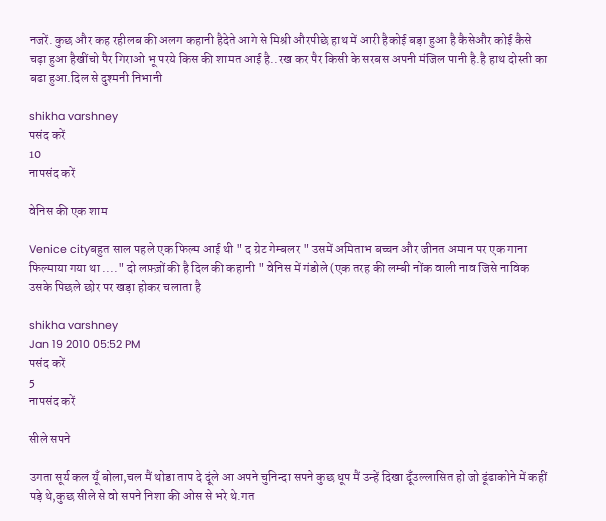नजरें. कुछ और कह रहीलब की अलग कहानी हैदेते आगे से मिश्री औरपीछे हाथ में आरी हैकोई बड़ा हुआ है कैसेऔर कोई कैसे चढ़ा हुआ हैखींचो पैर गिराओ भू परये किस की शामत आई है..रख कर पैर किसी के सरबस अपनी मंजिल पानी है.है हाथ दोस्ती का बढा हुआ.दिल से दुश्मनी निभानी

shikha varshney
पसंद करें
10
नापसंद करें

वेनिस की एक शाम

Venice cityबहुत साल पहले एक फिल्म आई थी " द ग्रेट गेम्बलर " उसमें अमिताभ बच्चन और जीनत अमान पर एक गाना फिल्माया गया था ...." दो लफ़्ज़ों की है दिल की कहानी " वेनिस में गंडोले (एक तरह की लम्बी नोंक वाली नाव जिसे नाविक उसके पिछले छोर पर खड़ा होकर चलाता है

shikha varshney
Jan 19 2010 05:52 PM
पसंद करें
5
नापसंद करें

सीले सपने

उगता सूर्य कल यूँ बोला,चल मैं थोडा ताप दे दूंले आ अपने चुनिन्दा सपने कुछ धूप मैं उन्हें दिखा दूँउल्लासित हो जो ढूंढाकोने में कहीं पड़े थे,कुछ सीले से वो सपने निशा की ओस से भरे थे.गत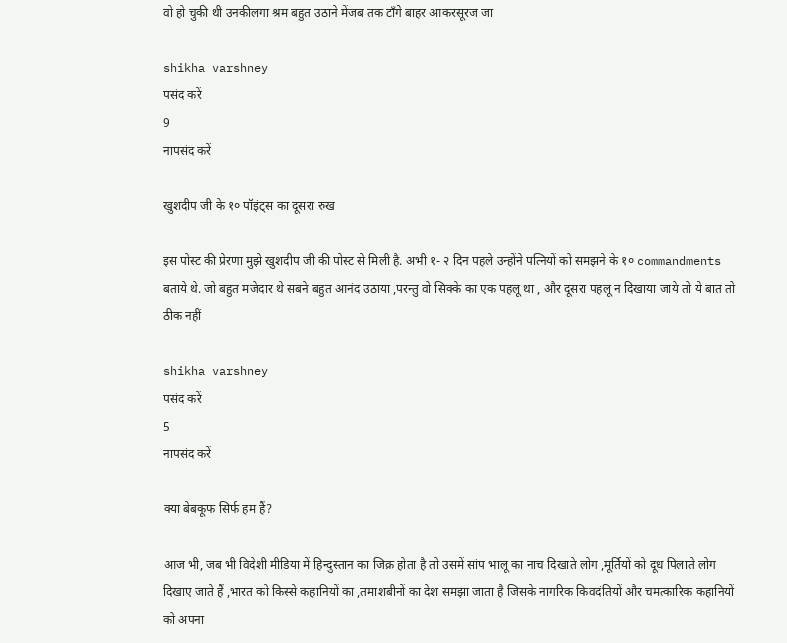वो हो चुकी थी उनकीलगा श्रम बहुत उठाने मेंजब तक टाँगे बाहर आकरसूरज जा

shikha varshney
पसंद करें
9
नापसंद करें

खुशदीप जी के १० पॉइंट्स का दूसरा रुख

इस पोस्ट की प्रेरणा मुझे खुशदीप जी की पोस्ट से मिली है. अभी १- २ दिन पहले उन्होंने पत्नियों को समझने के १० commandments बताये थे. जो बहुत मजेदार थे सबने बहुत आनंद उठाया ,परन्तु वो सिक्के का एक पहलू था , और दूसरा पहलू न दिखाया जाये तो ये बात तो ठीक नहीं

shikha varshney
पसंद करें
5
नापसंद करें

क्या बेबकूफ सिर्फ हम हैं?

आज भी, जब भी विदेशी मीडिया में हिन्दुस्तान का जिक्र होता है तो उसमें सांप भालू का नाच दिखाते लोग ,मूर्तियों को दूध पिलाते लोग दिखाए जाते हैं ,भारत को किस्से कहानियों का ,तमाशबीनों का देश समझा जाता है जिसके नागरिक किवदंतियों और चमत्कारिक कहानियों को अपना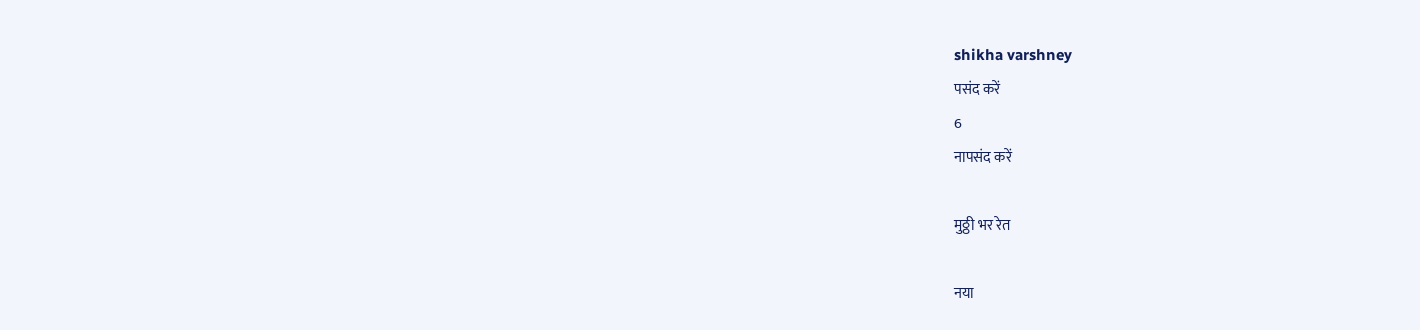shikha varshney
पसंद करें
6
नापसंद करें

मुठ्ठी भर रेत

नया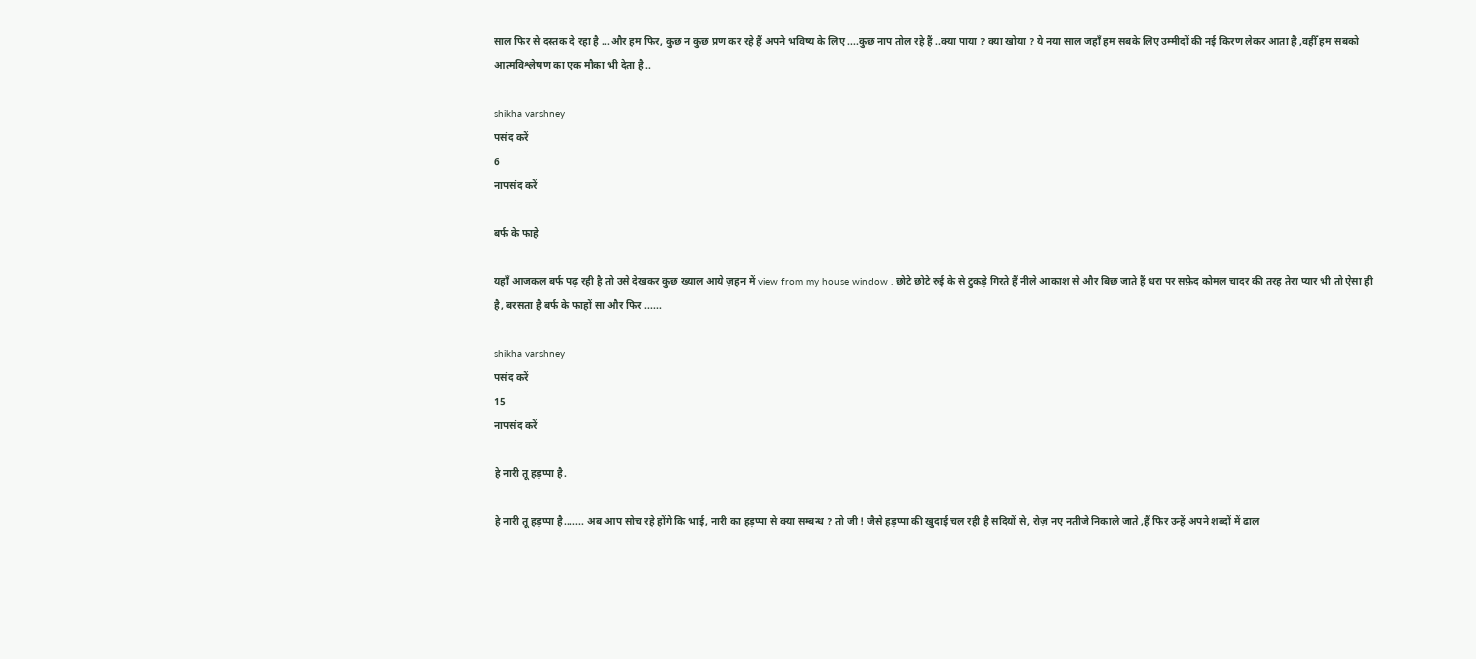साल फिर से दस्तक दे रहा है ...और हम फिर, कुछ न कुछ प्रण कर रहे हैं अपने भविष्य के लिए ....कुछ नाप तोल रहे हैं ..क्या पाया ? क्या खोया ? ये नया साल जहाँ हम सबके लिए उम्मीदों की नई किरण लेकर आता है ,वहीँ हम सबको आत्मविश्लेषण का एक मौका भी देता है..

shikha varshney
पसंद करें
6
नापसंद करें

बर्फ के फाहे

यहाँ आजकल बर्फ पढ़ रही है तो उसे देखकर कुछ ख्याल आये ज़हन में view from my house window . छोटे छोटे रुई के से टुकड़े गिरते हैं नीले आकाश से और बिछ जाते हैं धरा पर सफ़ेद कोमल चादर की तरह तेरा प्यार भी तो ऐसा ही है, बरसता है बर्फ के फाहों सा और फिर ......

shikha varshney
पसंद करें
15
नापसंद करें

हे नारी तू हड़प्पा है.

हे नारी तू हड़प्पा है....... अब आप सोच रहे होंगे कि भाई, नारी का हड़प्पा से क्या सम्बन्ध ? तो जी ! जैसे हड़प्पा की खुदाई चल रही है सदियों से, रोज़ नए नतीजे निकाले जाते ,हैं फिर उन्हें अपने शब्दों में ढाल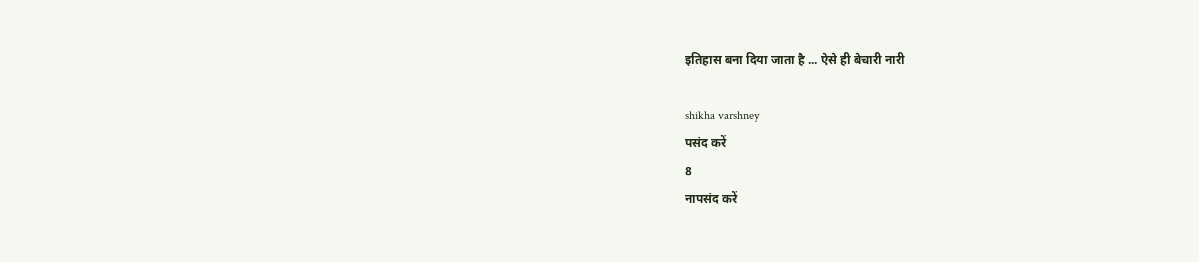इतिहास बना दिया जाता है ... ऐसे ही बेचारी नारी

shikha varshney
पसंद करें
8
नापसंद करें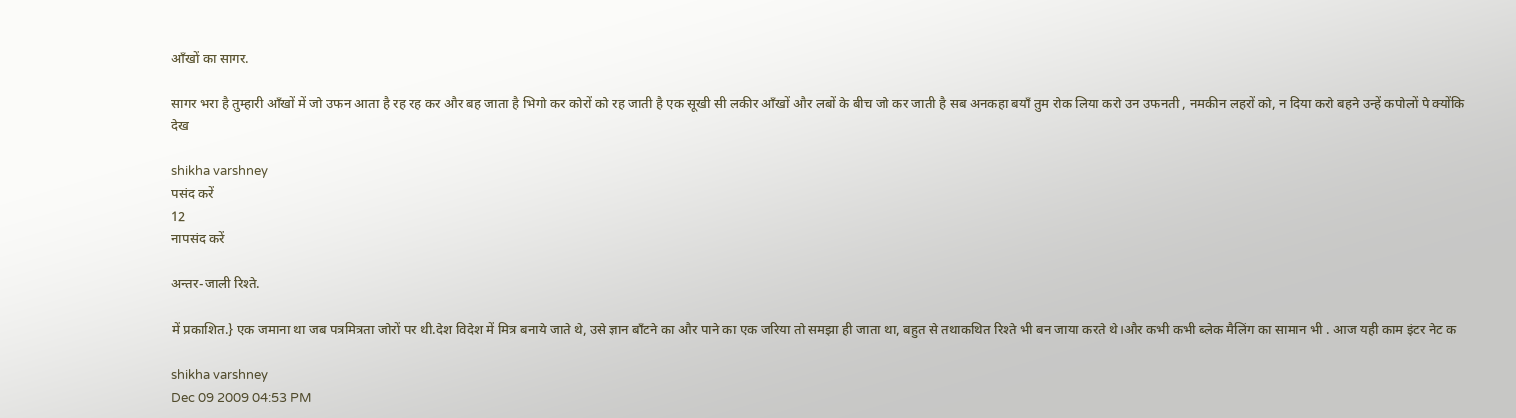आँखों का सागर.

सागर भरा है तुम्हारी आँखों में जो उफन आता है रह रह कर और बह जाता है भिगो कर कोरों को रह जाती है एक सूखी सी लकीर आँखों और लबों के बीच जो कर जाती है सब अनकहा बयाँ तुम रोक लिया करो उन उफनती , नमकीन लहरों को, न दिया करो बहने उन्हें कपोलों पे क्योंकि देख

shikha varshney
पसंद करें
12
नापसंद करें

अन्तर-जाली रिश्ते.

में प्रकाशित.} एक जमाना था जब पत्रमित्रता जोरों पर थी.देश विदेश में मित्र बनाये जाते थे, उसे ज्ञान बाँटने का और पाने का एक जरिया तो समझा ही जाता था, बहुत से तथाकथित रिश्ते भी बन जाया करते थे।और कभी कभी ब्लेक मैलिंग का सामान भी . आज यही काम इंटर नेट क

shikha varshney
Dec 09 2009 04:53 PM